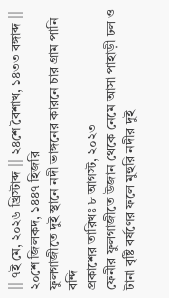|| ৭ই মে, ২০২৬ খ্রিস্টাব্দ || ২৪শে বৈশাখ, ১৪৩৩ বঙ্গাব্দ || ২০শে জিলকদ, ১৪৪৭ হিজরি
ফুলগাজীতে দুই স্থানে নদী ভাঙ্গনের কারনে চার গ্রাম পানি বন্দি
প্রকাশের তারিখঃ ৮ আগস্ট, ২০২৩
ফেনীর ফুলগাজীতে উজান থেকে নেমে আসা পাহাড়ী ঢল ও টানা বৃষ্টি বর্ষণের ফলে মুহুরি নদীর দুই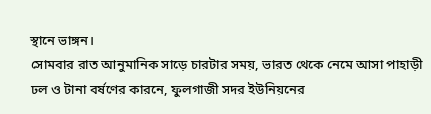স্থানে ভাঙ্গন।
সোমবার রাত আনুমানিক সাড়ে চারটার সময়, ভারত থেকে নেমে আসা পাহাড়ী ঢল ও টানা বর্ষণের কারনে, ফুলগাজী সদর ইউনিয়নের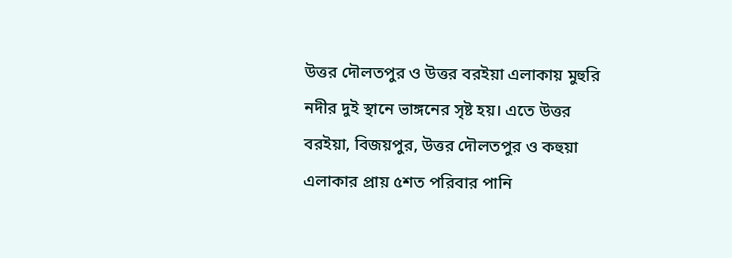উত্তর দৌলতপুর ও উত্তর বরইয়া এলাকায় মুহুরি নদীর দুই স্থানে ভাঙ্গনের সৃষ্ট হয়। এতে উত্তর বরইয়া, বিজয়পুর, উত্তর দৌলতপুর ও কহুয়া এলাকার প্রায় ৫শত পরিবার পানি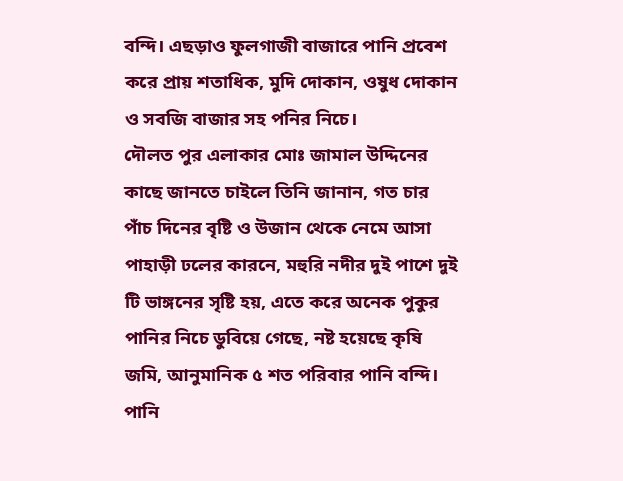বন্দি। এছড়াও ফুলগাজী বাজারে পানি প্রবেশ করে প্রায় শতাধিক, মুদি দোকান, ওষুধ দোকান ও সবজি বাজার সহ পনির নিচে।
দৌলত পুর এলাকার মোঃ জামাল উদ্দিনের কাছে জানতে চাইলে তিনি জানান, গত চার পাঁচ দিনের বৃষ্টি ও উজান থেকে নেমে আসা পাহাড়ী ঢলের কারনে, মহুরি নদীর দুই পাশে দুই টি ভাঙ্গনের সৃষ্টি হয়, এতে করে অনেক পুকুর পানির নিচে ডুবিয়ে গেছে, নষ্ট হয়েছে কৃষি জমি, আনুমানিক ৫ শত পরিবার পানি বন্দি। পানি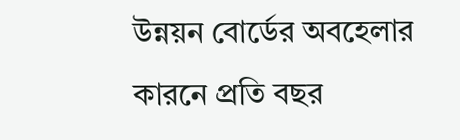উন্নয়ন বোর্ডের অবহেলার কারনে প্রতি বছর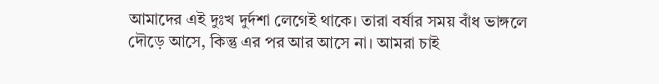আমাদের এই দুঃখ দুর্দশা লেগেই থাকে। তারা বর্ষার সময় বাঁধ ভাঙ্গলে দৌড়ে আসে, কিন্তু এর পর আর আসে না। আমরা চাই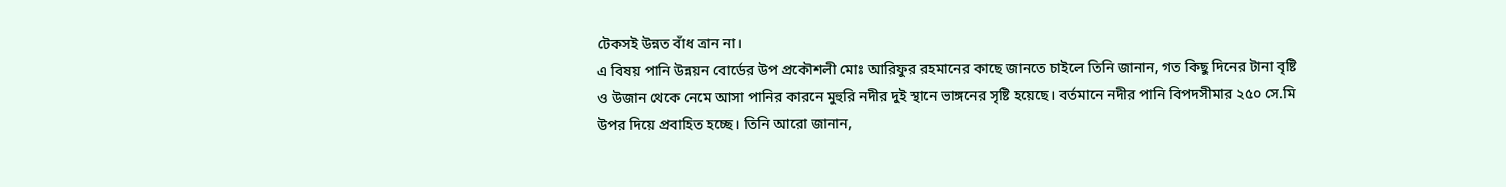টেকসই উন্নত বাঁধ ত্রান না।
এ বিষয় পানি উন্নয়ন বোর্ডের উপ প্রকৌশলী মোঃ আরিফুর রহমানের কাছে জানতে চাইলে তিনি জানান, গত কিছু দিনের টানা বৃষ্টি ও উজান থেকে নেমে আসা পানির কারনে মুহুরি নদীর দুই স্থানে ভাঙ্গনের সৃষ্টি হয়েছে। বর্তমানে নদীর পানি বিপদসীমার ২৫০ সে.মি উপর দিয়ে প্রবাহিত হচ্ছে। তিনি আরো জানান,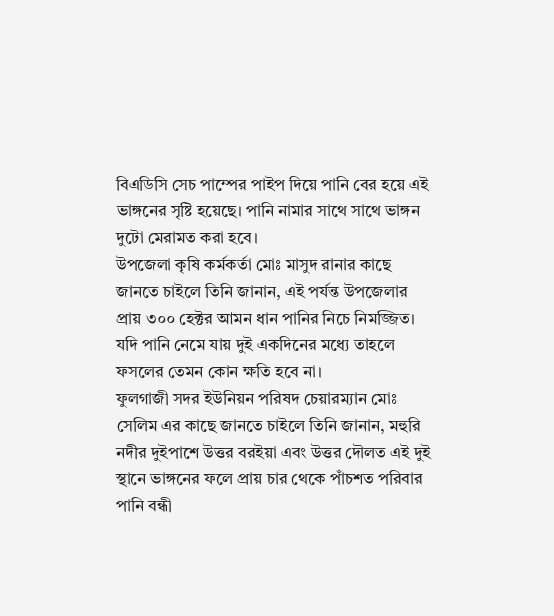বিএডিসি সেচ পাম্পের পাইপ দিয়ে পানি বের হয়ে এই ভাঙ্গনের সৃষ্টি হয়েছে। পানি নামার সাথে সাথে ভাঙ্গন দুটো মেরামত করা হবে।
উপজেলা কৃষি কর্মকর্তা মোঃ মাসুদ রানার কাছে জানতে চাইলে তিনি জানান, এই পর্যন্ত উপজেলার প্রায় ৩০০ হেক্টর আমন ধান পানির নিচে নিমজ্জিত। যদি পানি নেমে যায় দুই একদিনের মধ্যে তাহলে ফসলের তেমন কোন ক্ষতি হবে না।
ফুলগাজী সদর ইউনিয়ন পরিষদ চেয়ারম্যান মোঃ সেলিম এর কাছে জানতে চাইলে তিনি জানান, মহুরি নদীর দুইপাশে উত্তর বরইয়া এবং উত্তর দৌলত এই দুই স্থানে ভাঙ্গনের ফলে প্রায় চার থেকে পাঁচশত পরিবার পানি বন্ধী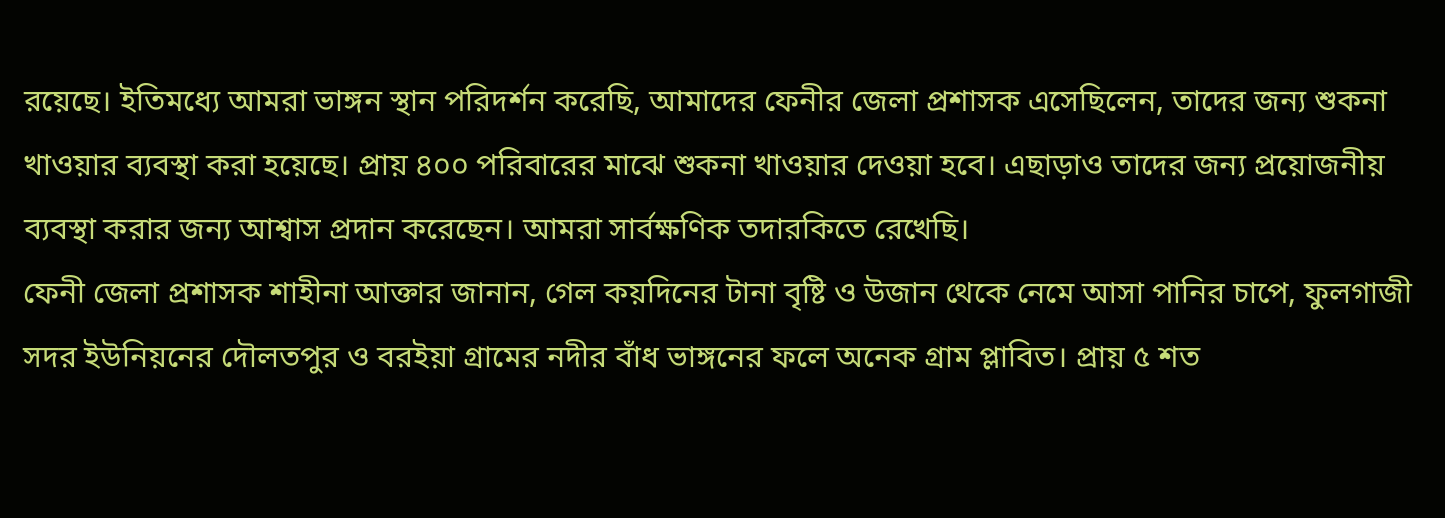রয়েছে। ইতিমধ্যে আমরা ভাঙ্গন স্থান পরিদর্শন করেছি, আমাদের ফেনীর জেলা প্রশাসক এসেছিলেন, তাদের জন্য শুকনা খাওয়ার ব্যবস্থা করা হয়েছে। প্রায় ৪০০ পরিবারের মাঝে শুকনা খাওয়ার দেওয়া হবে। এছাড়াও তাদের জন্য প্রয়োজনীয় ব্যবস্থা করার জন্য আশ্বাস প্রদান করেছেন। আমরা সার্বক্ষণিক তদারকিতে রেখেছি।
ফেনী জেলা প্রশাসক শাহীনা আক্তার জানান, গেল কয়দিনের টানা বৃষ্টি ও উজান থেকে নেমে আসা পানির চাপে, ফুলগাজী সদর ইউনিয়নের দৌলতপুর ও বরইয়া গ্রামের নদীর বাঁধ ভাঙ্গনের ফলে অনেক গ্রাম প্লাবিত। প্রায় ৫ শত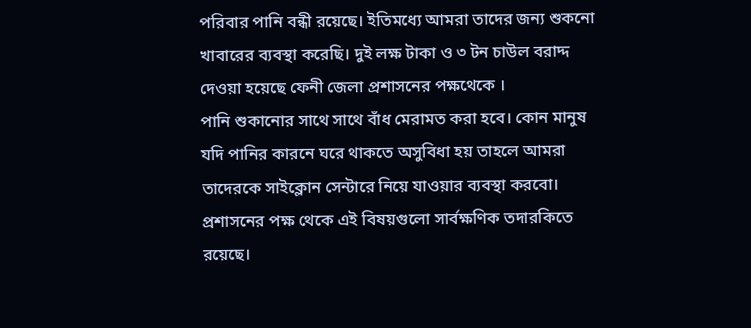পরিবার পানি বন্ধী রয়েছে। ইতিমধ্যে আমরা তাদের জন্য শুকনো খাবারের ব্যবস্থা করেছি। দুই লক্ষ টাকা ও ৩ টন চাউল বরাদ্দ দেওয়া হয়েছে ফেনী জেলা প্রশাসনের পক্ষথেকে ।
পানি শুকানোর সাথে সাথে বাঁধ মেরামত করা হবে। কোন মানুষ যদি পানির কারনে ঘরে থাকতে অসুবিধা হয় তাহলে আমরা তাদেরকে সাইক্লোন সেন্টারে নিয়ে যাওয়ার ব্যবস্থা করবো। প্রশাসনের পক্ষ থেকে এই বিষয়গুলো সার্বক্ষণিক তদারকিতে রয়েছে।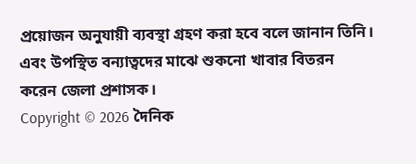প্রয়োজন অনুযায়ী ব্যবস্থা গ্রহণ করা হবে বলে জানান তিনি। এবং উপস্থিত বন্যাত্বদের মাঝে শুকনো খাবার বিতরন করেন জেলা প্রশাসক।
Copyright © 2026 দৈনিক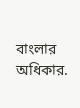বাংলার অধিকার.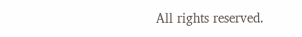All rights reserved.